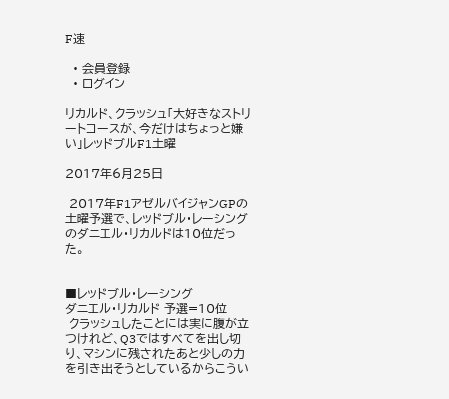F速

  • 会員登録
  • ログイン

リカルド、クラッシュ「大好きなストリートコースが、今だけはちょっと嫌い」レッドブルF1土曜

2017年6月25日

 2017年F1アゼルバイジャンGPの土曜予選で、レッドブル・レーシングのダニエル・リカルドは10位だった。


■レッドブル・レーシング
ダニエル・リカルド 予選=10位
 クラッシュしたことには実に腹が立つけれど、Q3ではすべてを出し切り、マシンに残されたあと少しの力を引き出そうとしているからこうい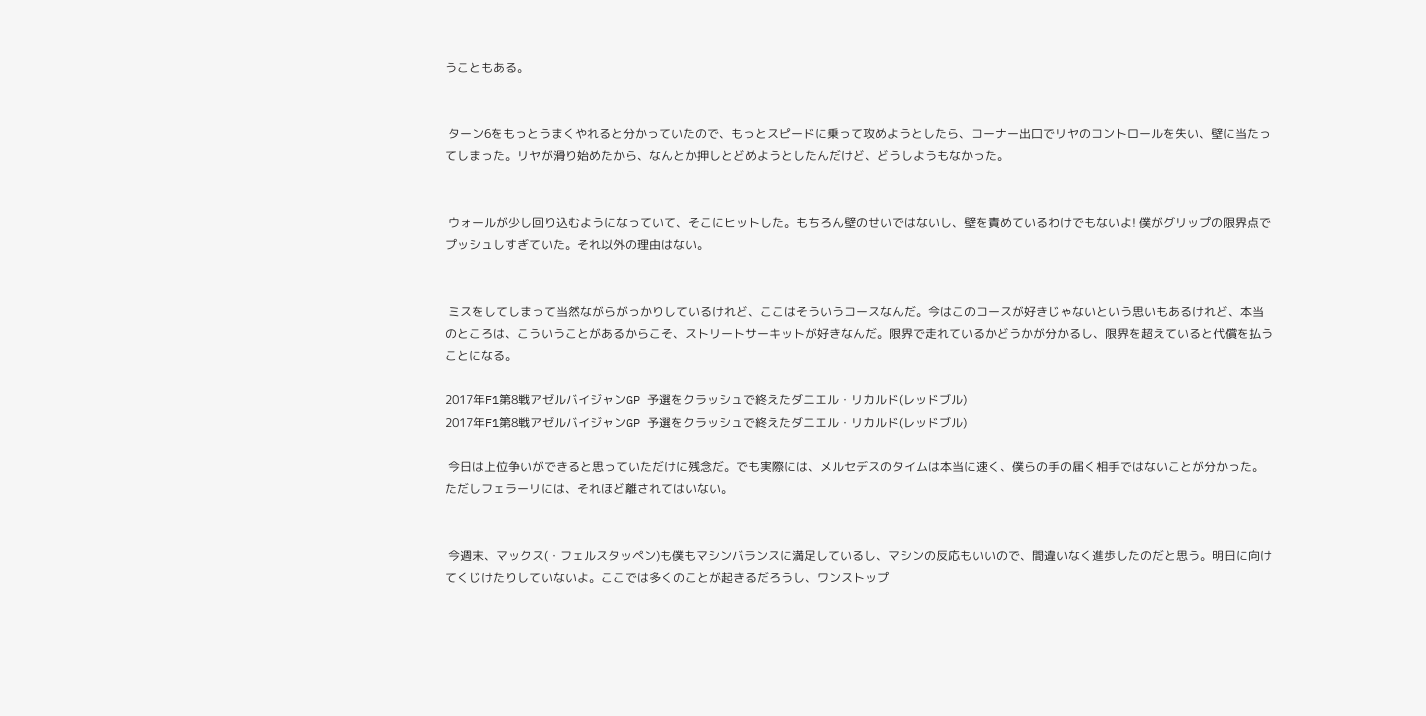うこともある。


 ターン6をもっとうまくやれると分かっていたので、もっとスピードに乗って攻めようとしたら、コーナー出口でリヤのコントロールを失い、壁に当たってしまった。リヤが滑り始めたから、なんとか押しとどめようとしたんだけど、どうしようもなかった。


 ウォールが少し回り込むようになっていて、そこにヒットした。もちろん壁のせいではないし、壁を責めているわけでもないよ! 僕がグリップの限界点でプッシュしすぎていた。それ以外の理由はない。


 ミスをしてしまって当然ながらがっかりしているけれど、ここはそういうコースなんだ。今はこのコースが好きじゃないという思いもあるけれど、本当のところは、こういうことがあるからこそ、ストリートサーキットが好きなんだ。限界で走れているかどうかが分かるし、限界を超えていると代償を払うことになる。

2017年F1第8戦アゼルバイジャンGP 予選をクラッシュで終えたダニエル・リカルド(レッドブル)
2017年F1第8戦アゼルバイジャンGP 予選をクラッシュで終えたダニエル・リカルド(レッドブル)

 今日は上位争いができると思っていただけに残念だ。でも実際には、メルセデスのタイムは本当に速く、僕らの手の届く相手ではないことが分かった。ただしフェラーリには、それほど離されてはいない。


 今週末、マックス(・フェルスタッペン)も僕もマシンバランスに満足しているし、マシンの反応もいいので、間違いなく進歩したのだと思う。明日に向けてくじけたりしていないよ。ここでは多くのことが起きるだろうし、ワンストップ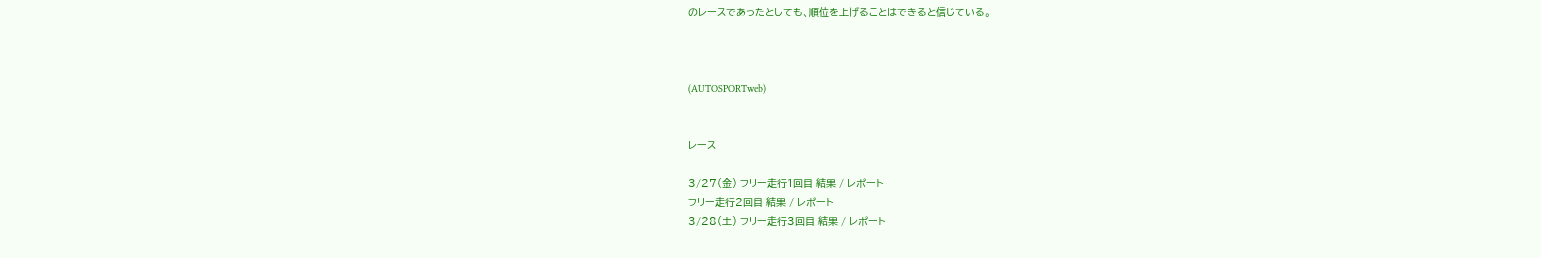のレースであったとしても、順位を上げることはできると信じている。



(AUTOSPORTweb)


レース

3/27(金) フリー走行1回目 結果 / レポート
フリー走行2回目 結果 / レポート
3/28(土) フリー走行3回目 結果 / レポート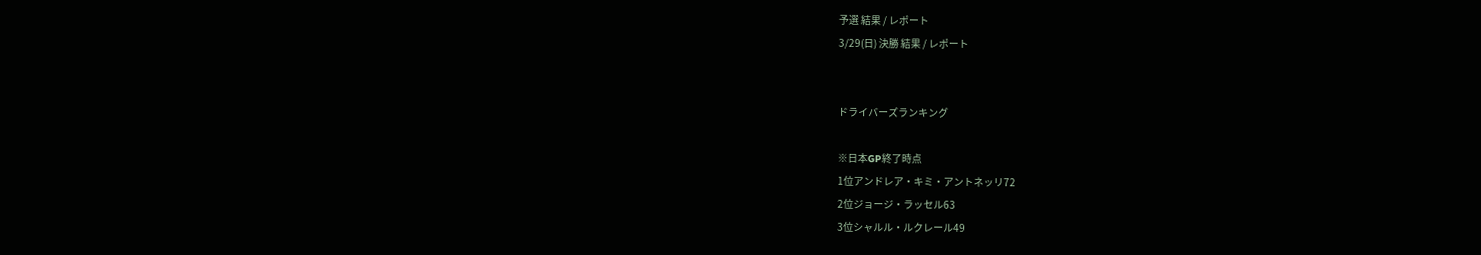予選 結果 / レポート
3/29(日) 決勝 結果 / レポート


ドライバーズランキング

※日本GP終了時点
1位アンドレア・キミ・アントネッリ72
2位ジョージ・ラッセル63
3位シャルル・ルクレール49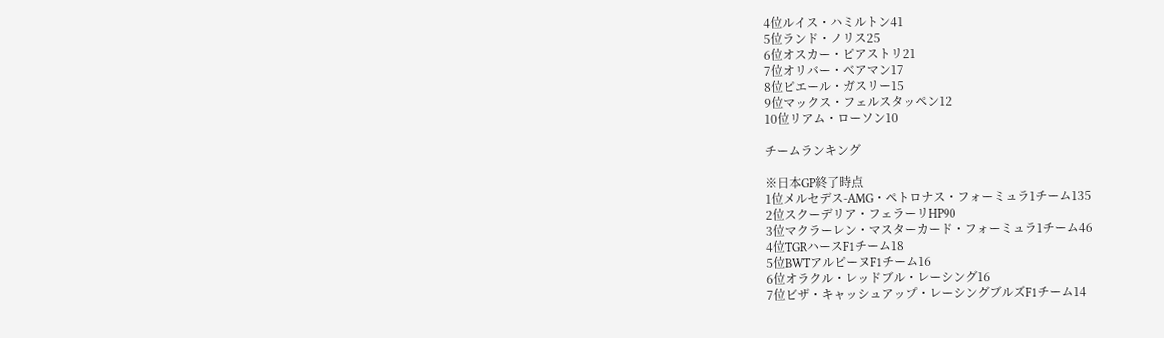4位ルイス・ハミルトン41
5位ランド・ノリス25
6位オスカー・ピアストリ21
7位オリバー・ベアマン17
8位ピエール・ガスリー15
9位マックス・フェルスタッペン12
10位リアム・ローソン10

チームランキング

※日本GP終了時点
1位メルセデス-AMG・ペトロナス・フォーミュラ1チーム135
2位スクーデリア・フェラーリHP90
3位マクラーレン・マスターカード・フォーミュラ1チーム46
4位TGRハースF1チーム18
5位BWTアルピーヌF1チーム16
6位オラクル・レッドブル・レーシング16
7位ビザ・キャッシュアップ・レーシングブルズF1チーム14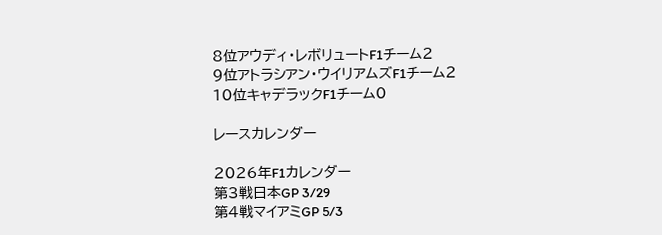8位アウディ・レボリュートF1チーム2
9位アトラシアン・ウイリアムズF1チーム2
10位キャデラックF1チーム0

レースカレンダー

2026年F1カレンダー
第3戦日本GP 3/29
第4戦マイアミGP 5/3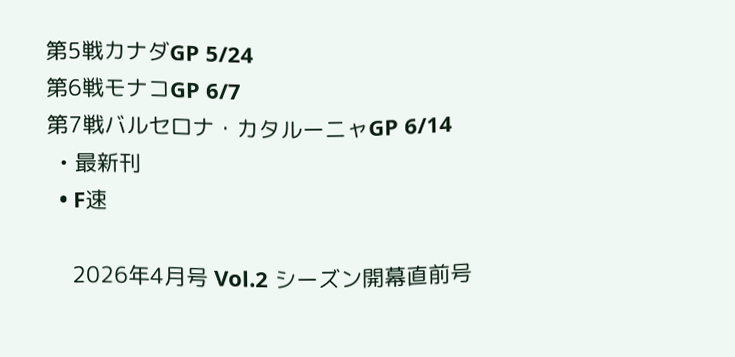第5戦カナダGP 5/24
第6戦モナコGP 6/7
第7戦バルセロナ・カタルーニャGP 6/14
  • 最新刊
  • F速

    2026年4月号 Vol.2 シーズン開幕直前号